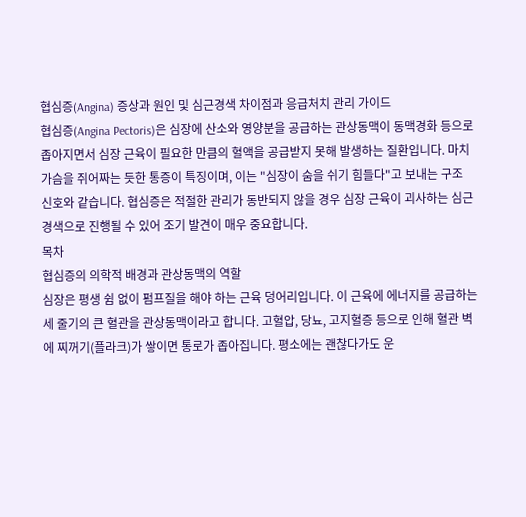협심증(Angina) 증상과 원인 및 심근경색 차이점과 응급처치 관리 가이드
협심증(Angina Pectoris)은 심장에 산소와 영양분을 공급하는 관상동맥이 동맥경화 등으로 좁아지면서 심장 근육이 필요한 만큼의 혈액을 공급받지 못해 발생하는 질환입니다. 마치 가슴을 쥐어짜는 듯한 통증이 특징이며, 이는 "심장이 숨을 쉬기 힘들다"고 보내는 구조 신호와 같습니다. 협심증은 적절한 관리가 동반되지 않을 경우 심장 근육이 괴사하는 심근경색으로 진행될 수 있어 조기 발견이 매우 중요합니다.
목차
협심증의 의학적 배경과 관상동맥의 역할
심장은 평생 쉼 없이 펌프질을 해야 하는 근육 덩어리입니다. 이 근육에 에너지를 공급하는 세 줄기의 큰 혈관을 관상동맥이라고 합니다. 고혈압, 당뇨, 고지혈증 등으로 인해 혈관 벽에 찌꺼기(플라크)가 쌓이면 통로가 좁아집니다. 평소에는 괜찮다가도 운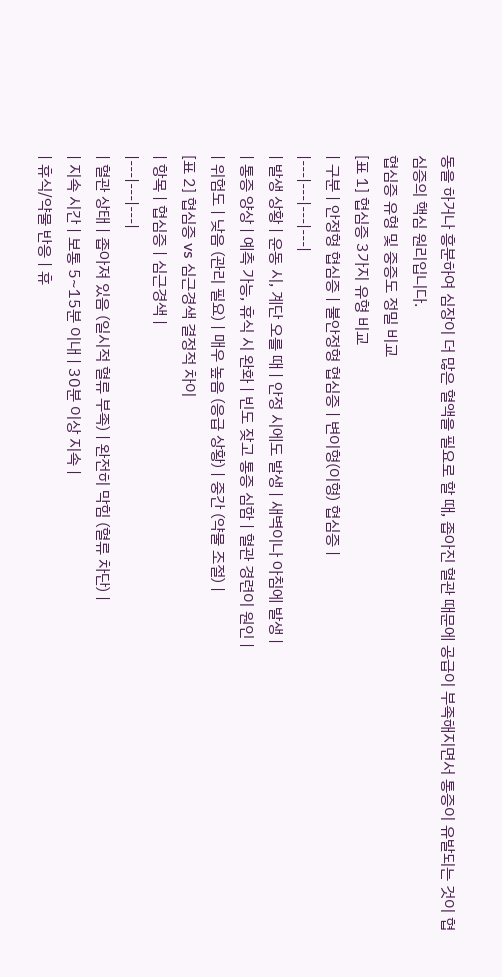동을 하거나 흥분하여 심장이 더 많은 혈액을 필요로 할 때, 좁아진 혈관 때문에 공급이 부족해지면서 통증이 유발되는 것이 협심증의 핵심 원리입니다.
협심증 유형 및 중증도 정밀 비교
[표 1] 협심증 3가지 유형 비교
| 구분 | 안정형 협심증 | 불안정형 협심증 | 변이형(이형) 협심증 |
|---|---|---|---|
| 발생 상황 | 운동 시, 계단 오를 때 | 안정 시에도 발생 | 새벽이나 아침에 발생 |
| 통증 양상 | 예측 가능, 휴식 시 완화 | 빈도 잦고 통증 심함 | 혈관 경련이 원인 |
| 위험도 | 낮음 (관리 필요) | 매우 높음 (응급 상황) | 중간 (약물 조절) |
[표 2] 협심증 vs 심근경색 결정적 차이
| 항목 | 협심증 | 심근경색 |
|---|---|---|
| 혈관 상태 | 좁아져 있음 (일시적 혈류 부족) | 완전히 막힘 (혈류 차단) |
| 지속 시간 | 보통 5~15분 이내 | 30분 이상 지속 |
| 휴식/약물 반응 | 휴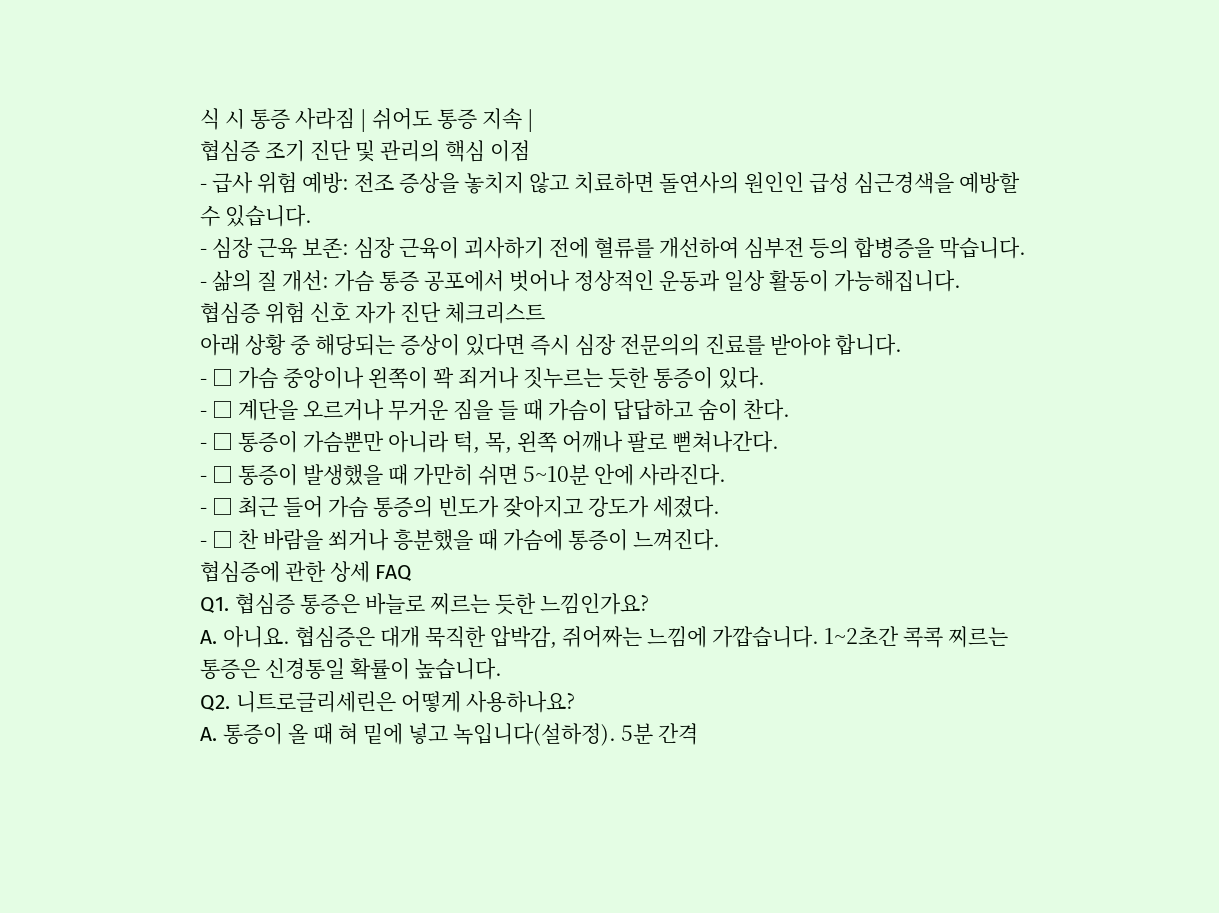식 시 통증 사라짐 | 쉬어도 통증 지속 |
협심증 조기 진단 및 관리의 핵심 이점
- 급사 위험 예방: 전조 증상을 놓치지 않고 치료하면 돌연사의 원인인 급성 심근경색을 예방할 수 있습니다.
- 심장 근육 보존: 심장 근육이 괴사하기 전에 혈류를 개선하여 심부전 등의 합병증을 막습니다.
- 삶의 질 개선: 가슴 통증 공포에서 벗어나 정상적인 운동과 일상 활동이 가능해집니다.
협심증 위험 신호 자가 진단 체크리스트
아래 상황 중 해당되는 증상이 있다면 즉시 심장 전문의의 진료를 받아야 합니다.
- □ 가슴 중앙이나 왼쪽이 꽉 죄거나 짓누르는 듯한 통증이 있다.
- □ 계단을 오르거나 무거운 짐을 들 때 가슴이 답답하고 숨이 찬다.
- □ 통증이 가슴뿐만 아니라 턱, 목, 왼쪽 어깨나 팔로 뻗쳐나간다.
- □ 통증이 발생했을 때 가만히 쉬면 5~10분 안에 사라진다.
- □ 최근 들어 가슴 통증의 빈도가 잦아지고 강도가 세졌다.
- □ 찬 바람을 쐬거나 흥분했을 때 가슴에 통증이 느껴진다.
협심증에 관한 상세 FAQ
Q1. 협심증 통증은 바늘로 찌르는 듯한 느낌인가요?
A. 아니요. 협심증은 대개 묵직한 압박감, 쥐어짜는 느낌에 가깝습니다. 1~2초간 콕콕 찌르는 통증은 신경통일 확률이 높습니다.
Q2. 니트로글리세린은 어떻게 사용하나요?
A. 통증이 올 때 혀 밑에 넣고 녹입니다(설하정). 5분 간격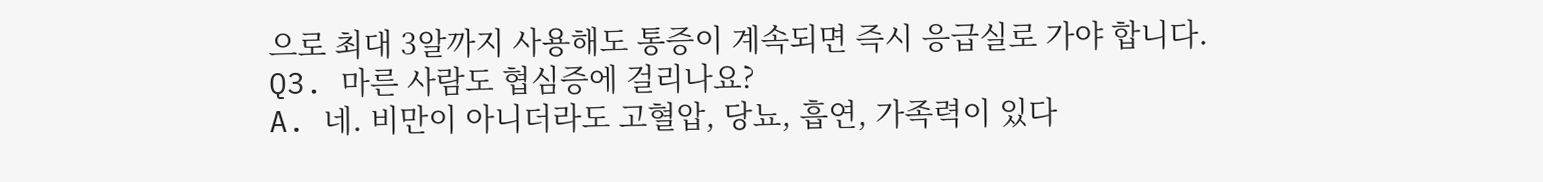으로 최대 3알까지 사용해도 통증이 계속되면 즉시 응급실로 가야 합니다.
Q3. 마른 사람도 협심증에 걸리나요?
A. 네. 비만이 아니더라도 고혈압, 당뇨, 흡연, 가족력이 있다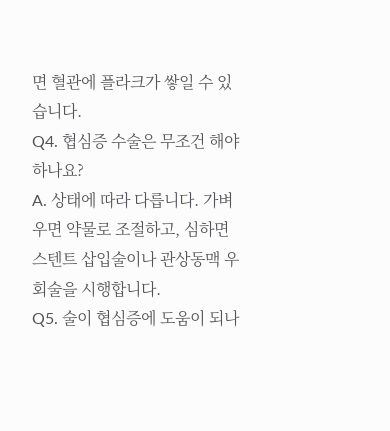면 혈관에 플라크가 쌓일 수 있습니다.
Q4. 협심증 수술은 무조건 해야 하나요?
A. 상태에 따라 다릅니다. 가벼우면 약물로 조절하고, 심하면 스텐트 삽입술이나 관상동맥 우회술을 시행합니다.
Q5. 술이 협심증에 도움이 되나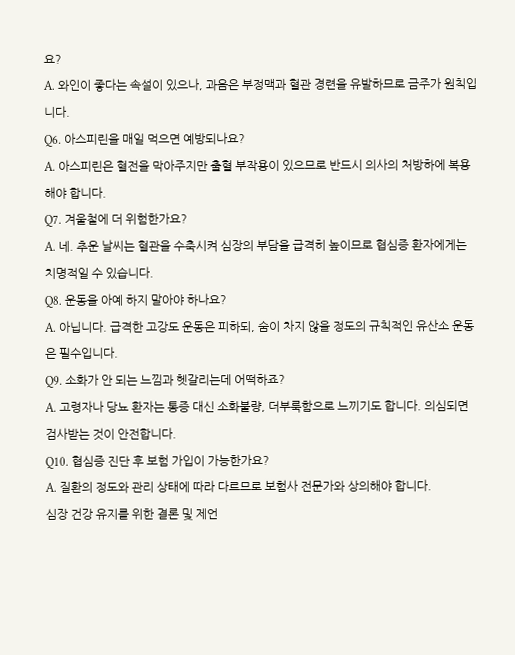요?
A. 와인이 좋다는 속설이 있으나, 과음은 부정맥과 혈관 경련을 유발하므로 금주가 원칙입니다.
Q6. 아스피린을 매일 먹으면 예방되나요?
A. 아스피린은 혈전을 막아주지만 출혈 부작용이 있으므로 반드시 의사의 처방하에 복용해야 합니다.
Q7. 겨울철에 더 위험한가요?
A. 네. 추운 날씨는 혈관을 수축시켜 심장의 부담을 급격히 높이므로 협심증 환자에게는 치명적일 수 있습니다.
Q8. 운동을 아예 하지 말아야 하나요?
A. 아닙니다. 급격한 고강도 운동은 피하되, 숨이 차지 않을 정도의 규칙적인 유산소 운동은 필수입니다.
Q9. 소화가 안 되는 느낌과 헷갈리는데 어떡하죠?
A. 고령자나 당뇨 환자는 통증 대신 소화불량, 더부룩함으로 느끼기도 합니다. 의심되면 검사받는 것이 안전합니다.
Q10. 협심증 진단 후 보험 가입이 가능한가요?
A. 질환의 정도와 관리 상태에 따라 다르므로 보험사 전문가와 상의해야 합니다.
심장 건강 유지를 위한 결론 및 제언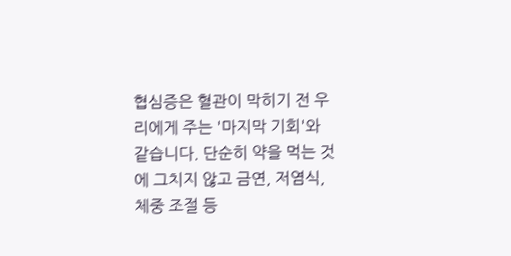협심증은 혈관이 막히기 전 우리에게 주는 '마지막 기회'와 같습니다. 단순히 약을 먹는 것에 그치지 않고 금연, 저염식, 체중 조절 등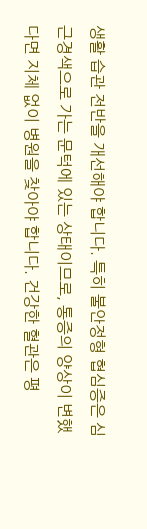생활 습관 전반을 개선해야 합니다. 특히 불안정형 협심증은 심근경색으로 가는 문턱에 있는 상태이므로, 통증의 양상이 변했다면 지체 없이 병원을 찾아야 합니다. 건강한 혈관은 평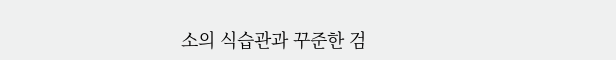소의 식습관과 꾸준한 검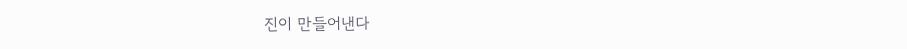진이 만들어낸다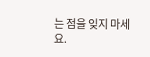는 점을 잊지 마세요.